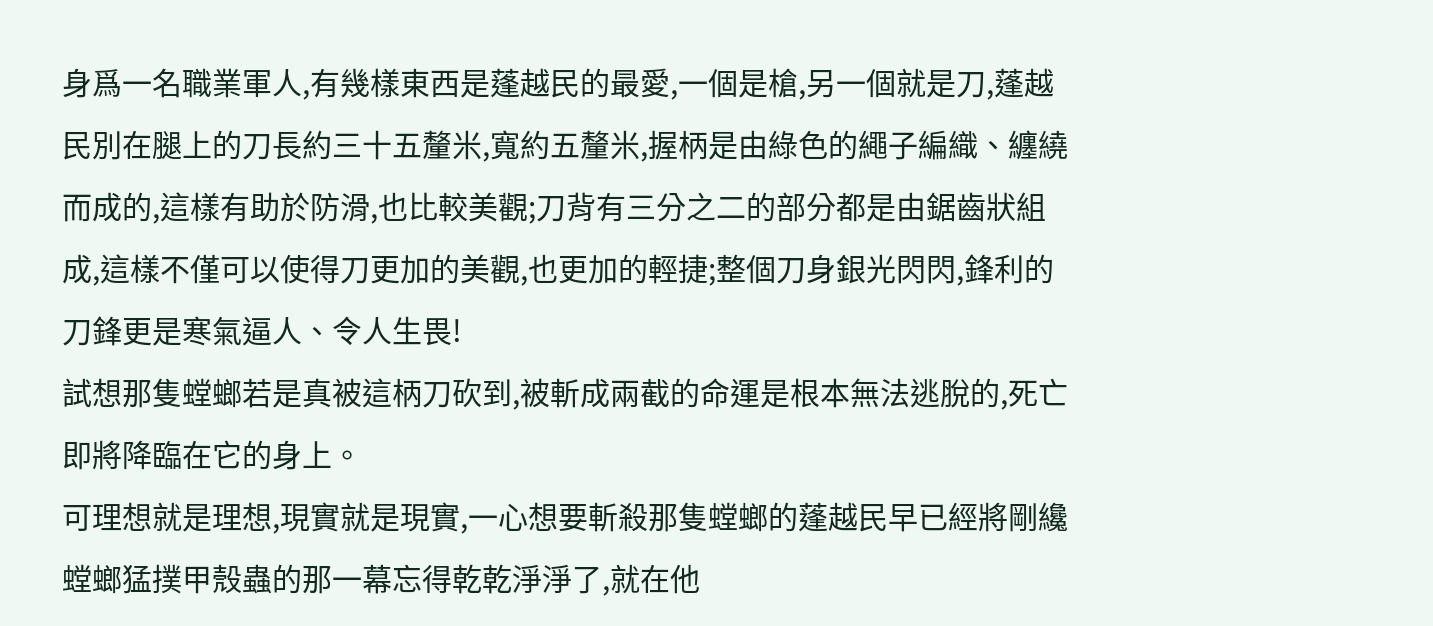身爲一名職業軍人,有幾樣東西是蓬越民的最愛,一個是槍,另一個就是刀,蓬越民別在腿上的刀長約三十五釐米,寬約五釐米,握柄是由綠色的繩子編織、纏繞而成的,這樣有助於防滑,也比較美觀;刀背有三分之二的部分都是由鋸齒狀組成,這樣不僅可以使得刀更加的美觀,也更加的輕捷;整個刀身銀光閃閃,鋒利的刀鋒更是寒氣逼人、令人生畏!
試想那隻螳螂若是真被這柄刀砍到,被斬成兩截的命運是根本無法逃脫的,死亡即將降臨在它的身上。
可理想就是理想,現實就是現實,一心想要斬殺那隻螳螂的蓬越民早已經將剛纔螳螂猛撲甲殼蟲的那一幕忘得乾乾淨淨了,就在他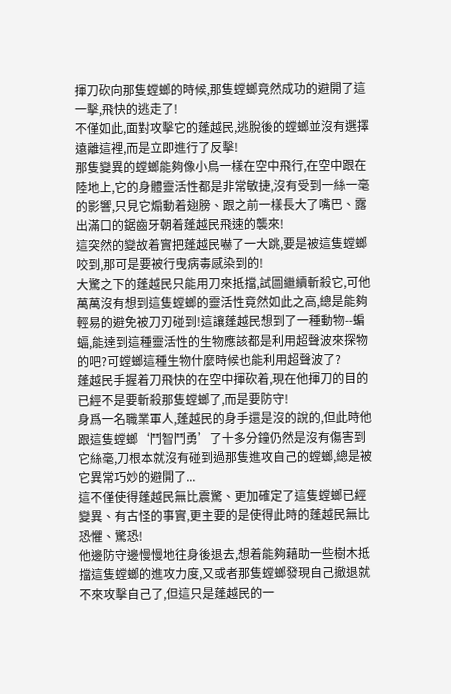揮刀砍向那隻螳螂的時候,那隻螳螂竟然成功的避開了這一擊,飛快的逃走了!
不僅如此,面對攻擊它的蓬越民,逃脫後的螳螂並沒有選擇遠離這裡,而是立即進行了反擊!
那隻變異的螳螂能夠像小鳥一樣在空中飛行,在空中跟在陸地上,它的身體靈活性都是非常敏捷,沒有受到一絲一毫的影響,只見它煽動着翅膀、跟之前一樣長大了嘴巴、露出滿口的鋸齒牙朝着蓬越民飛速的襲來!
這突然的變故着實把蓬越民嚇了一大跳,要是被這隻螳螂咬到,那可是要被行曳病毒感染到的!
大驚之下的蓬越民只能用刀來抵擋,試圖繼續斬殺它,可他萬萬沒有想到這隻螳螂的靈活性竟然如此之高,總是能夠輕易的避免被刀刃碰到!這讓蓬越民想到了一種動物--蝙蝠,能達到這種靈活性的生物應該都是利用超聲波來探物的吧?可螳螂這種生物什麼時候也能利用超聲波了?
蓬越民手握着刀飛快的在空中揮砍着,現在他揮刀的目的已經不是要斬殺那隻螳螂了,而是要防守!
身爲一名職業軍人,蓬越民的身手還是沒的說的,但此時他跟這隻螳螂‘鬥智鬥勇’了十多分鐘仍然是沒有傷害到它絲毫,刀根本就沒有碰到過那隻進攻自己的螳螂,總是被它異常巧妙的避開了...
這不僅使得蓬越民無比震驚、更加確定了這隻螳螂已經變異、有古怪的事實,更主要的是使得此時的蓬越民無比恐懼、驚恐!
他邊防守邊慢慢地往身後退去,想着能夠藉助一些樹木抵擋這隻螳螂的進攻力度,又或者那隻螳螂發現自己撤退就不來攻擊自己了,但這只是蓬越民的一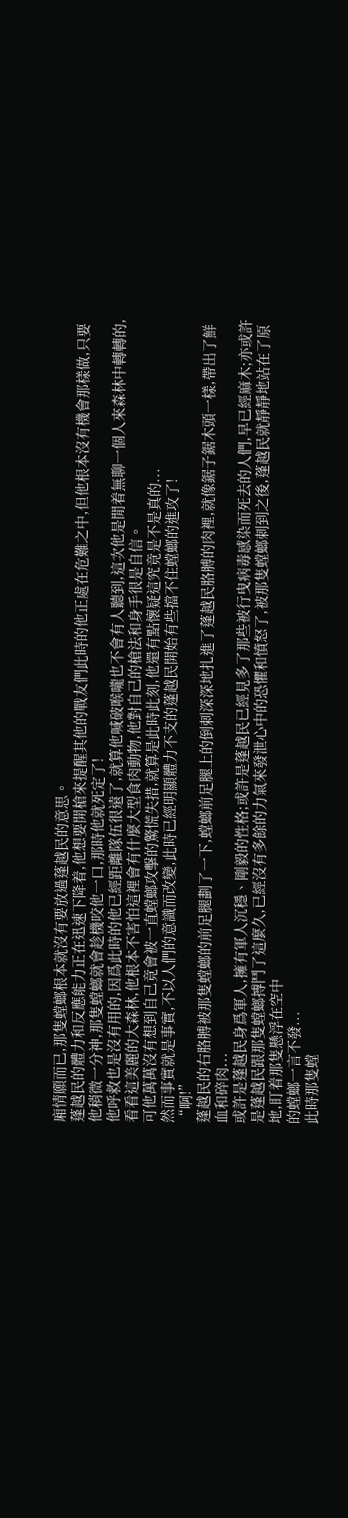廂情願而已,那隻螳螂根本就沒有要放過蓬越民的意思。
蓬越民的體力和反應能力正在迅速下降着,他想要開槍來提醒其他的戰友們此時的他正處在危難之中,但他根本沒有機會那樣做,只要他稍微一分神,那隻螳螂就會趁機咬他一口,那時他就死定了!
他呼救也是沒有用的,因爲此時的他已經距離隊伍很遠了,就算他喊破喉嚨也不會有人聽到,這次他是閒着無聊一個人來森林中轉轉的,看看這美麗的大森林,他根本不害怕這裡會有什麼大型食肉動物,他對自己的槍法和身手很是自信。
可他萬萬沒有想到自己竟會被一直螳螂攻擊的驚慌失措,就算是此時此刻,他還有點懷疑這究竟是不是真的...
然而事實就是事實,不以人們的意識而改變,此時已經明顯體力不支的蓬越民開始有些擋不住螳螂的進攻了!
“啊!”
蓬越民的右胳膊被那隻螳螂的前足腿劃了一下,螳螂前足腿上的倒刺深深地扎進了蓬越民胳膊的肉裡,就像鋸子鋸木頭一樣,帶出了鮮血和碎肉...
或許是蓬越民身爲軍人,擁有軍人沉穩、剛毅的性格;或許是蓬越民已經見多了那些被行曳病毒感染而死去的人們,早已經麻木;亦或許是蓬越民跟那隻螳螂搏鬥了這麼久,已經沒有多餘的力氣來發泄心中的恐懼和憤怒了,被那隻螳螂刺到之後,蓬越民就靜靜地站在了原地,盯着那隻懸浮在空中
的螳螂一言不發...
此時那隻螳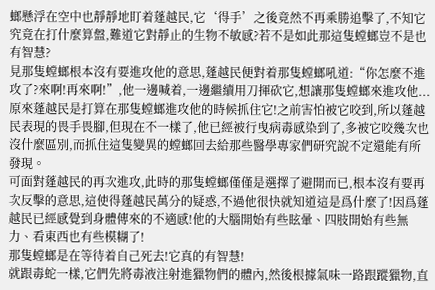螂懸浮在空中也靜靜地盯着蓬越民,它‘得手’之後竟然不再乘勝追擊了,不知它究竟在打什麼算盤,難道它對靜止的生物不敏感?若不是如此那這隻螳螂豈不是也有智慧?
見那隻螳螂根本沒有要進攻他的意思,蓬越民便對着那隻螳螂吼道:“你怎麼不進攻了?來啊!再來啊!”,他一邊喊着,一邊繼續用刀揮砍它,想讓那隻螳螂來進攻他...
原來蓬越民是打算在那隻螳螂進攻他的時候抓住它!之前害怕被它咬到,所以蓬越民表現的畏手畏腳,但現在不一樣了,他已經被行曳病毒感染到了,多被它咬幾次也沒什麼區別,而抓住這隻變異的螳螂回去給那些醫學專家們研究說不定還能有所發現。
可面對蓬越民的再次進攻,此時的那隻螳螂僅僅是選擇了避開而已,根本沒有要再次反擊的意思,這使得蓬越民萬分的疑惑,不過他很快就知道這是爲什麼了!因爲蓬越民已經感覺到身體傳來的不適感!他的大腦開始有些眩暈、四肢開始有些無力、看東西也有些模糊了!
那隻螳螂是在等待着自己死去!它真的有智慧!
就跟毒蛇一樣,它們先將毒液注射進獵物們的體內,然後根據氣味一路跟蹤獵物,直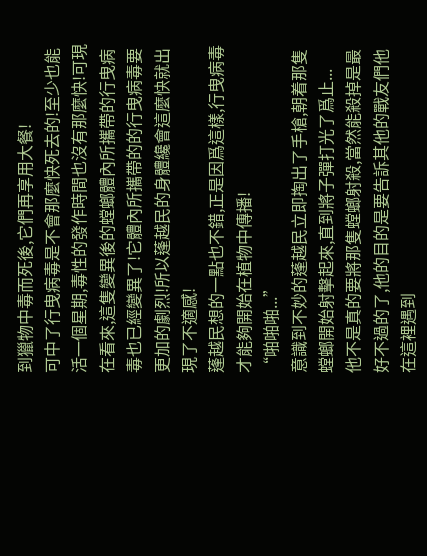到獵物中毒而死後,它們再享用大餐!
可中了行曳病毒是不會那麼快死去的!至少也能活一個星期,毒性的發作時間也沒有那麼快!可現在看來,這隻變異後的螳螂體內所攜帶的行曳病毒也已經變異了!它體內所攜帶的的行曳病毒要更加的劇烈!所以蓬越民的身體纔會這麼快就出現了不適感!
蓬越民想的一點也不錯,正是因爲這樣,行曳病毒才能夠開始在植物中傳播!
“啪啪啪...”
意識到不妙的蓬越民立即掏出了手槍,朝着那隻螳螂開始射擊起來,直到將子彈打光了爲止...
他不是真的要將那隻螳螂射殺,當然能殺掉是最好不過的了,他的目的是要告訴其他的戰友們他在這裡遇到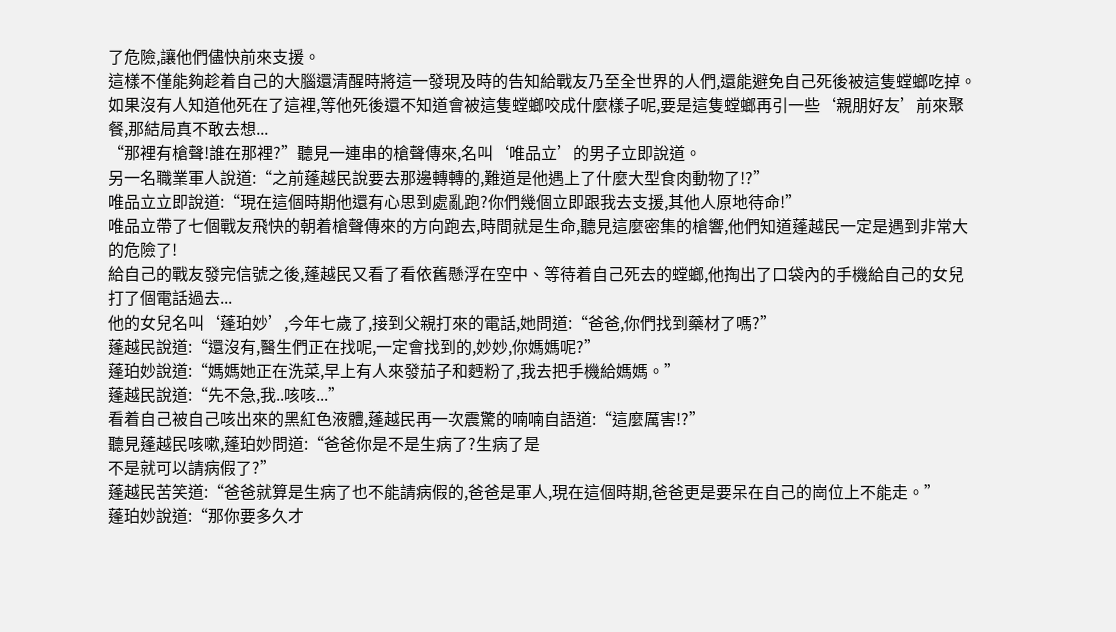了危險,讓他們儘快前來支援。
這樣不僅能夠趁着自己的大腦還清醒時將這一發現及時的告知給戰友乃至全世界的人們,還能避免自己死後被這隻螳螂吃掉。
如果沒有人知道他死在了這裡,等他死後還不知道會被這隻螳螂咬成什麼樣子呢,要是這隻螳螂再引一些‘親朋好友’前來聚餐,那結局真不敢去想...
“那裡有槍聲!誰在那裡?”聽見一連串的槍聲傳來,名叫‘唯品立’的男子立即說道。
另一名職業軍人說道:“之前蓬越民說要去那邊轉轉的,難道是他遇上了什麼大型食肉動物了!?”
唯品立立即說道:“現在這個時期他還有心思到處亂跑?你們幾個立即跟我去支援,其他人原地待命!”
唯品立帶了七個戰友飛快的朝着槍聲傳來的方向跑去,時間就是生命,聽見這麼密集的槍響,他們知道蓬越民一定是遇到非常大的危險了!
給自己的戰友發完信號之後,蓬越民又看了看依舊懸浮在空中、等待着自己死去的螳螂,他掏出了口袋內的手機給自己的女兒打了個電話過去...
他的女兒名叫‘蓬珀妙’,今年七歲了,接到父親打來的電話,她問道:“爸爸,你們找到藥材了嗎?”
蓬越民說道:“還沒有,醫生們正在找呢,一定會找到的,妙妙,你媽媽呢?”
蓬珀妙說道:“媽媽她正在洗菜,早上有人來發茄子和麪粉了,我去把手機給媽媽。”
蓬越民說道:“先不急,我..咳咳...”
看着自己被自己咳出來的黑紅色液體,蓬越民再一次震驚的喃喃自語道:“這麼厲害!?”
聽見蓬越民咳嗽,蓬珀妙問道:“爸爸你是不是生病了?生病了是
不是就可以請病假了?”
蓬越民苦笑道:“爸爸就算是生病了也不能請病假的,爸爸是軍人,現在這個時期,爸爸更是要呆在自己的崗位上不能走。”
蓬珀妙說道:“那你要多久才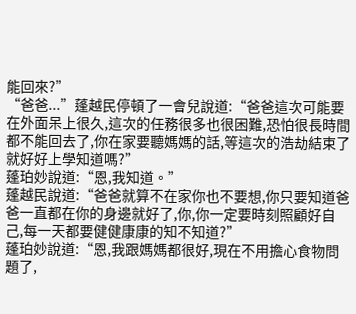能回來?”
“爸爸...”蓬越民停頓了一會兒說道:“爸爸這次可能要在外面呆上很久,這次的任務很多也很困難,恐怕很長時間都不能回去了,你在家要聽媽媽的話,等這次的浩劫結束了就好好上學知道嗎?”
蓬珀妙說道:“恩,我知道。”
蓬越民說道:“爸爸就算不在家你也不要想,你只要知道爸爸一直都在你的身邊就好了,你,你一定要時刻照顧好自己,每一天都要健健康康的知不知道?”
蓬珀妙說道:“恩,我跟媽媽都很好,現在不用擔心食物問題了,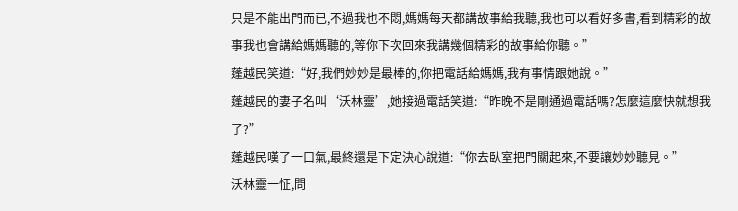只是不能出門而已,不過我也不悶,媽媽每天都講故事給我聽,我也可以看好多書,看到精彩的故事我也會講給媽媽聽的,等你下次回來我講幾個精彩的故事給你聽。”
蓬越民笑道:“好,我們妙妙是最棒的,你把電話給媽媽,我有事情跟她說。”
蓬越民的妻子名叫‘沃林靈’,她接過電話笑道:“昨晚不是剛通過電話嗎?怎麼這麼快就想我了?”
蓬越民嘆了一口氣,最終還是下定決心說道:“你去臥室把門關起來,不要讓妙妙聽見。”
沃林靈一怔,問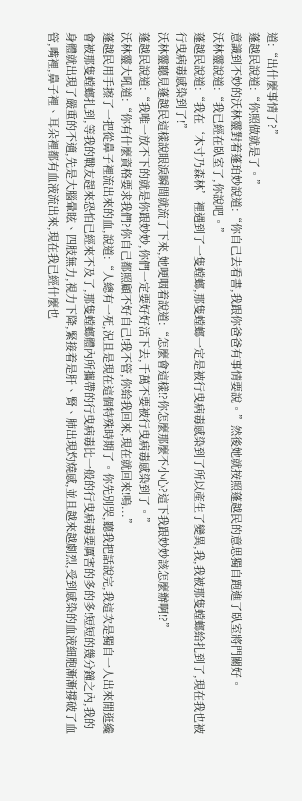道:“出什麼事情了?”
蓬越民說道:“你照做就是了。”
意識到不妙的沃林靈對着蓬珀妙說道:“你自己去看書,我跟你爸爸有事情要說。”然後她就按照蓬越民的意思獨自跑進了臥室將門關好。
沃林靈說道:“我已經在臥室了,你說吧。”
蓬越民說道:“我在‘木寸乃森林’裡遇到了一隻螳螂,那隻螳螂一定是被行曳病毒感染到了所以產生了變異,我,我被那隻螳螂給扎到了,現在我也被行曳病毒感染到了!”
沃林靈聽見蓬越民這樣說眼淚瞬間就流了下來,她哽咽着說道:“怎麼會這樣!?你怎麼那麼不小心?這下我跟妙妙該怎麼辦啊!?”
蓬越民說道:“我唯一放不下的就是你跟妙妙,你們一定要好好活下去,千萬不要被行曳病毒感染到了。”
沃林靈大吼道:“你有什麼資格要求我們?你自己都照顧不好自己!我不管,你給我回來,現在就回來!嗚...”
蓬越民用手擦了一把從鼻子裡流出來的血,說道:“人總有一死,況且是現在這個特殊時期了。你先別哭,聽我把話說完,我這次是獨自一人出來閒逛纔會被那隻螳螂扎到,等我的戰友趕來恐怕已經來不及了,那隻螳螂體內所攜帶的行曳病毒比一般的行曳病毒要厲害的多的多!短短的幾分鐘之內,我的身體就出現了嚴重的不適,先是大腦暈眩、四肢無力,視力下降,緊接着是肝、腎、肺出現灼燒感,並且越來越劇烈,受到感染的血液細胞漸漸撐破了血管,嘴裡,鼻子裡、耳朵裡都有血液流出來,現在我已經什麼也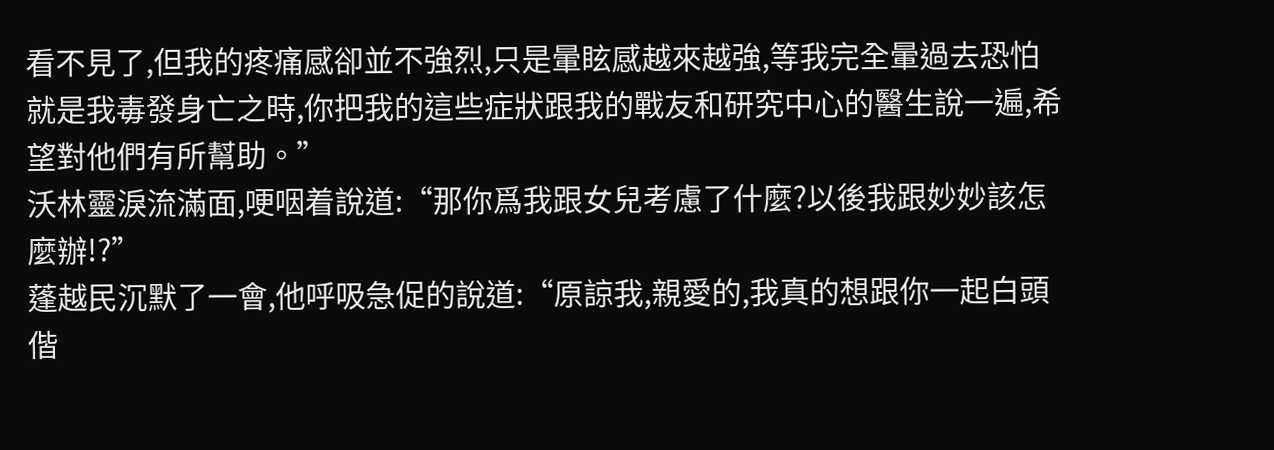看不見了,但我的疼痛感卻並不強烈,只是暈眩感越來越強,等我完全暈過去恐怕就是我毒發身亡之時,你把我的這些症狀跟我的戰友和研究中心的醫生說一遍,希望對他們有所幫助。”
沃林靈淚流滿面,哽咽着說道:“那你爲我跟女兒考慮了什麼?以後我跟妙妙該怎麼辦!?”
蓬越民沉默了一會,他呼吸急促的說道:“原諒我,親愛的,我真的想跟你一起白頭偕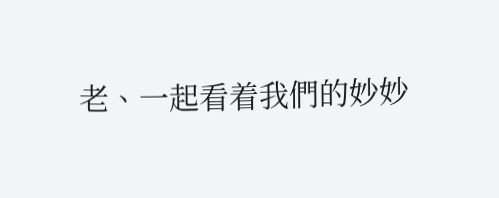老、一起看着我們的妙妙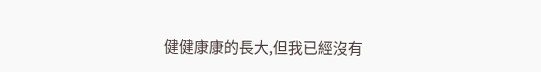健健康康的長大,但我已經沒有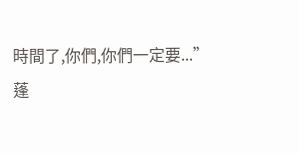時間了,你們,你們一定要...”
蓬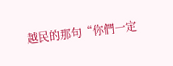越民的那句“你們一定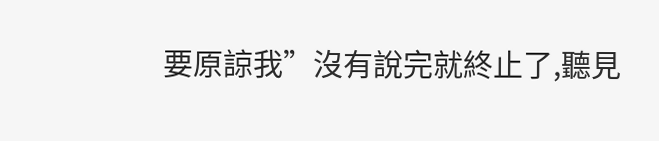要原諒我”沒有說完就終止了,聽見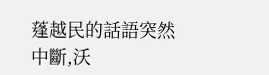蓬越民的話語突然中斷,沃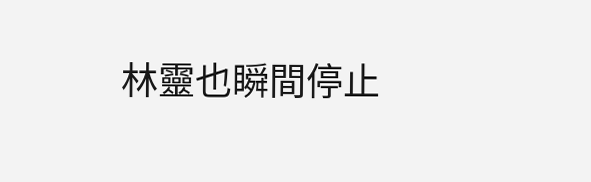林靈也瞬間停止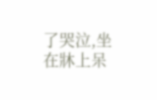了哭泣,坐在牀上呆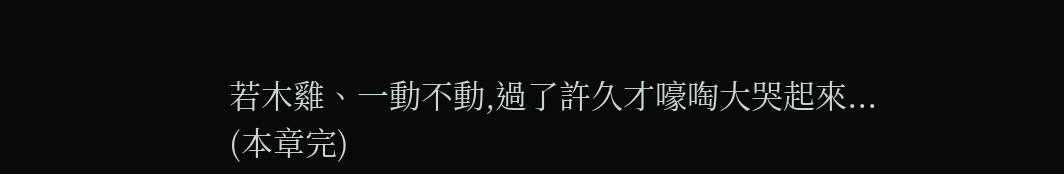若木雞、一動不動,過了許久才嚎啕大哭起來...
(本章完)